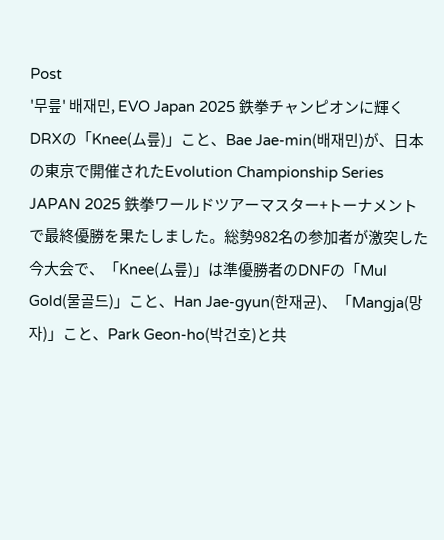Post
'무릎' 배재민, EVO Japan 2025 鉄拳チャンピオンに輝く
DRXの「Knee(ム릎)」こと、Bae Jae-min(배재민)が、日本の東京で開催されたEvolution Championship Series JAPAN 2025 鉄拳ワールドツアーマスター+トーナメントで最終優勝を果たしました。総勢982名の参加者が激突した今大会で、「Knee(ム릎)」は準優勝者のDNFの「Mul Gold(물골드)」こと、Han Jae-gyun(한재균)、「Mangja(망자)」こと、Park Geon-ho(박건호)と共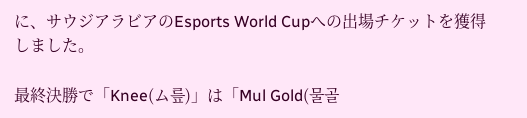に、サウジアラビアのEsports World Cupへの出場チケットを獲得しました。

最終決勝で「Knee(ム릎)」は「Mul Gold(물골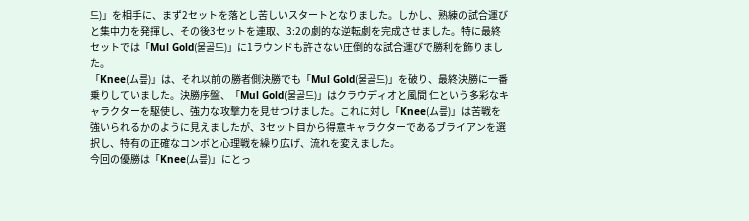드)」を相手に、まず2セットを落とし苦しいスタートとなりました。しかし、熟練の試合運びと集中力を発揮し、その後3セットを連取、3:2の劇的な逆転劇を完成させました。特に最終セットでは「Mul Gold(물골드)」に1ラウンドも許さない圧倒的な試合運びで勝利を飾りました。
「Knee(ム릎)」は、それ以前の勝者側決勝でも「Mul Gold(물골드)」を破り、最終決勝に一番乗りしていました。決勝序盤、「Mul Gold(물골드)」はクラウディオと風間 仁という多彩なキャラクターを駆使し、強力な攻撃力を見せつけました。これに対し「Knee(ム릎)」は苦戦を強いられるかのように見えましたが、3セット目から得意キャラクターであるブライアンを選択し、特有の正確なコンボと心理戦を繰り広げ、流れを変えました。
今回の優勝は「Knee(ム릎)」にとっ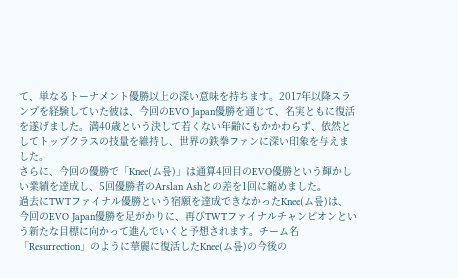て、単なるトーナメント優勝以上の深い意味を持ちます。2017年以降スランプを経験していた彼は、今回のEVO Japan優勝を通じて、名実ともに復活を遂げました。満40歳という決して若くない年齢にもかかわらず、依然としてトップクラスの技量を維持し、世界の鉄拳ファンに深い印象を与えました。
さらに、今回の優勝で「Knee(ム릎)」は通算4回目のEVO優勝という輝かしい業績を達成し、5回優勝者のArslan Ashとの差を1回に縮めました。
過去にTWTファイナル優勝という宿願を達成できなかったKnee(ム릎)は、今回のEVO Japan優勝を足がかりに、再びTWTファイナルチャンピオンという新たな目標に向かって進んでいくと予想されます。チーム名「Resurrection」のように華麗に復活したKnee(ム릎)の今後の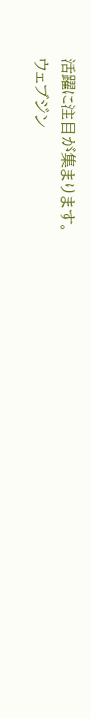活躍に注目が集まります。
ウェブジン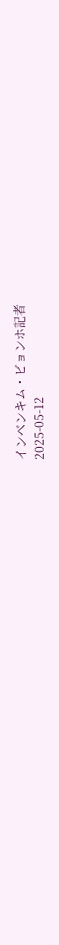インベンキム・ビョンホ記者
2025-05-12